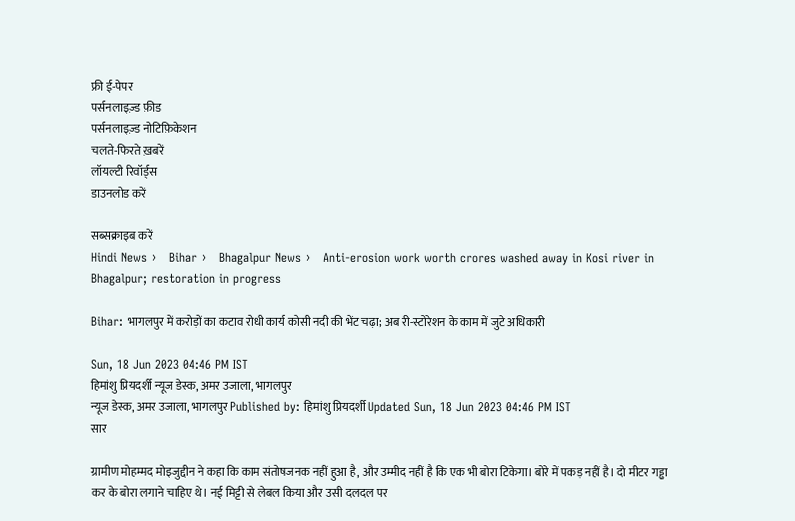फ्री ई-पेपर
पर्सनलाइज़्ड फ़ीड
पर्सनलाइज़्ड नोटिफ़िकेशन
चलते-फिरते ख़बरें
लॉयल्टी रिवॉर्ड्स
डाउनलोड करें

सब्सक्राइब करें
Hindi News ›   Bihar ›   Bhagalpur News ›   Anti-erosion work worth crores washed away in Kosi river in Bhagalpur; restoration in progress

Bihar: भागलपुर में करोड़ों का कटाव रोधी कार्य कोसी नदी की भेंट चढ़ा; अब री-स्टोरेशन के काम में जुटे अधिकारी

Sun, 18 Jun 2023 04:46 PM IST
हिमांशु प्रियदर्शी न्यूज डेस्क, अमर उजाला, भागलपुर
न्यूज डेस्क, अमर उजाला, भागलपुर Published by: हिमांशु प्रियदर्शी Updated Sun, 18 Jun 2023 04:46 PM IST
सार

ग्रामीण मोहम्मद मोइजुद्दीन ने कहा कि काम संतोषजनक नहीं हुआ है, और उम्मीद नहीं है कि एक भी बोरा टिकेगा। बोरे में पकड़ नहीं है। दो मीटर गड्ढा कर के बोरा लगाने चाहिए थे। नई मिट्टी से लेबल किया और उसी दलदल पर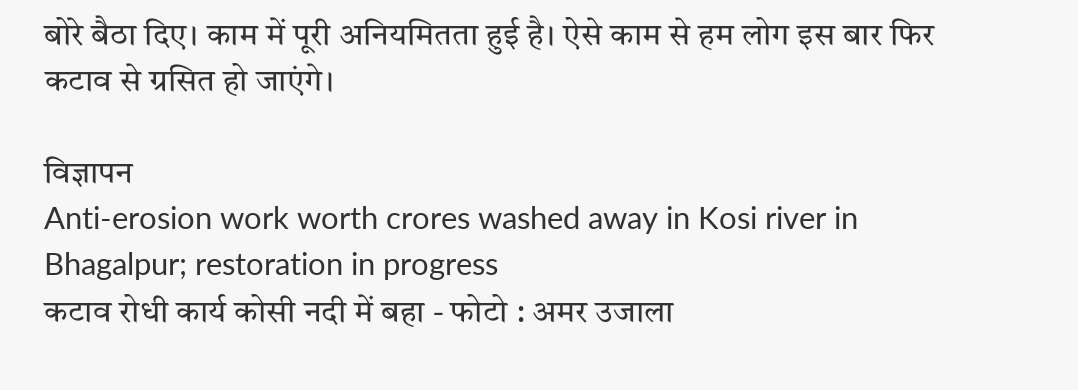बोरे बैठा दिए। काम में पूरी अनियमितता हुई है। ऐसे काम से हम लोग इस बार फिर कटाव से ग्रसित हो जाएंगे।

विज्ञापन
Anti-erosion work worth crores washed away in Kosi river in Bhagalpur; restoration in progress
कटाव रोधी कार्य कोसी नदी में बहा - फोटो : अमर उजाला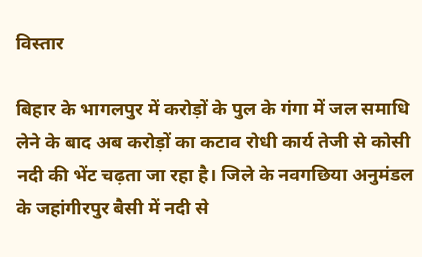विस्तार

बिहार के भागलपुर में करोड़ों के पुल के गंगा में जल समाधि लेने के बाद अब करोड़ों का कटाव रोधी कार्य तेजी से कोसी नदी की भेंट चढ़ता जा रहा है। जिले के नवगछिया अनुमंडल के जहांगीरपुर बैसी में नदी से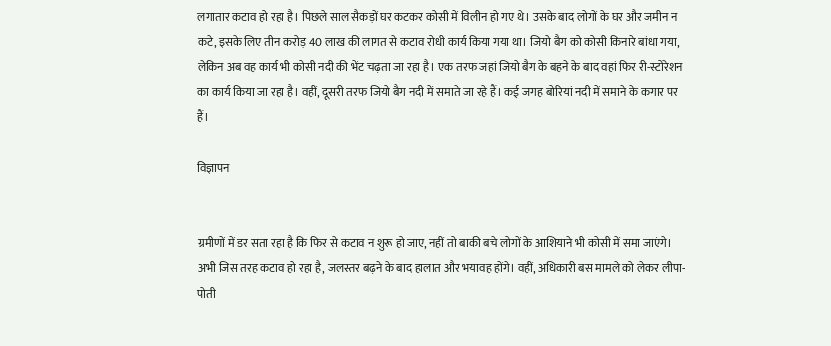लगातार कटाव हो रहा है। पिछले साल सैकड़ों घर कटकर कोसी में विलीन हो गए थे। उसके बाद लोगों के घर और जमीन न कटे, इसके लिए तीन करोड़ 40 लाख की लागत से कटाव रोधी कार्य किया गया था। जियो बैग को कोसी किनारे बांधा गया, लेकिन अब वह कार्य भी कोसी नदी की भेंट चढ़ता जा रहा है। एक तरफ जहां जियो बैग के बहने के बाद वहां फिर री-स्टोरेशन का कार्य किया जा रहा है। वहीं, दूसरी तरफ जियो बैग नदी में समाते जा रहे हैं। कई जगह बोरियां नदी में समाने के कगार पर हैं।

विज्ञापन


ग्रमीणों में डर सता रहा है कि फिर से कटाव न शुरू हो जाए, नहीं तो बाकी बचे लोगों के आशियाने भी कोसी में समा जाएंगे। अभी जिस तरह कटाव हो रहा है, जलस्तर बढ़ने के बाद हालात और भयावह होंगे। वहीं, अधिकारी बस मामले को लेकर लीपा-पोती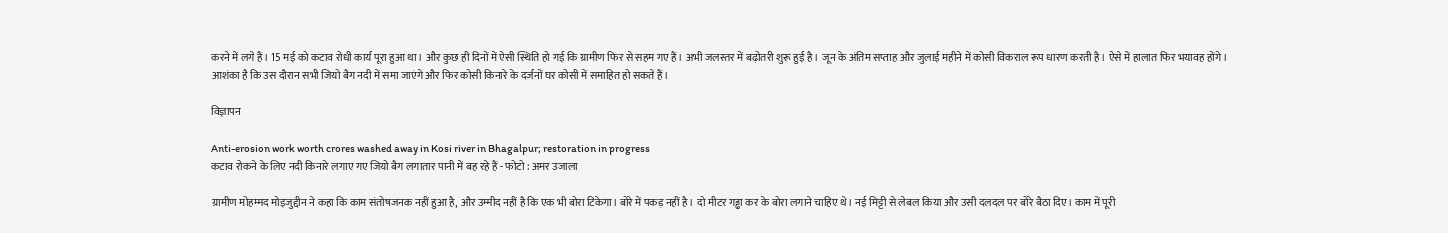करने में लगे हैं। 15 मई को कटाव रोधी कार्य पूरा हुआ था। और कुछ ही दिनों में ऐसी स्थिति हो गई कि ग्रामीण फिर से सहम गए हैं। अभी जलस्तर में बढ़ोतरी शुरू हुई है। जून के अंतिम सप्ताह और जुलाई महीने में कोसी विकराल रूप धारण करती है। ऐसे में हालात फिर भयावह होंगे। आशंका है कि उस दौरान सभी जियो बैग नदी में समा जाएंगे और फिर कोसी किनारे के दर्जनों घर कोसी में समाहित हो सकते हैं।

विज्ञापन

Anti-erosion work worth crores washed away in Kosi river in Bhagalpur; restoration in progress
कटाव रोकने के लिए नदी किनारे लगाए गए जियो बैग लगातार पानी में बह रहे हैं - फोटो : अमर उजाला

ग्रामीण मोहम्मद मोइजुद्दीन ने कहा कि काम संतोषजनक नहीं हुआ है, और उम्मीद नहीं है कि एक भी बोरा टिकेगा। बोरे में पकड़ नहीं है। दो मीटर गड्ढा कर के बोरा लगाने चाहिए थे। नई मिट्टी से लेबल किया और उसी दलदल पर बोरे बैठा दिए। काम में पूरी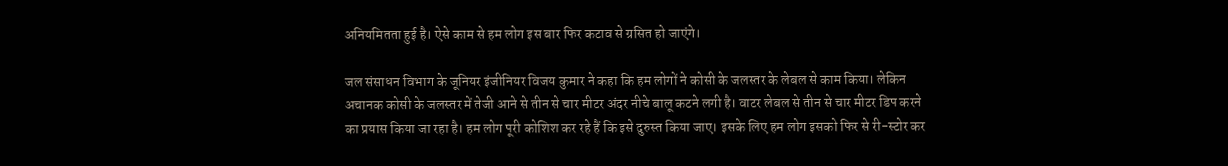अनियमितता हुई है। ऐसे काम से हम लोग इस बार फिर कटाव से ग्रसित हो जाएंगे।

जल संसाधन विभाग के जूनियर इंजीनियर विजय कुमार ने कहा कि हम लोगों ने कोसी के जलस्तर के लेबल से काम किया। लेकिन अचानक कोसी के जलस्तर में तेजी आने से तीन से चार मीटर अंदर नीचे बालू कटने लगी है। वाटर लेबल से तीन से चार मीटर डिप करने का प्रयास किया जा रहा है। हम लोग पूरी कोशिश कर रहे हैं कि इसे दुरुस्त किया जाए। इसके लिए हम लोग इसको फिर से री-स्टोर कर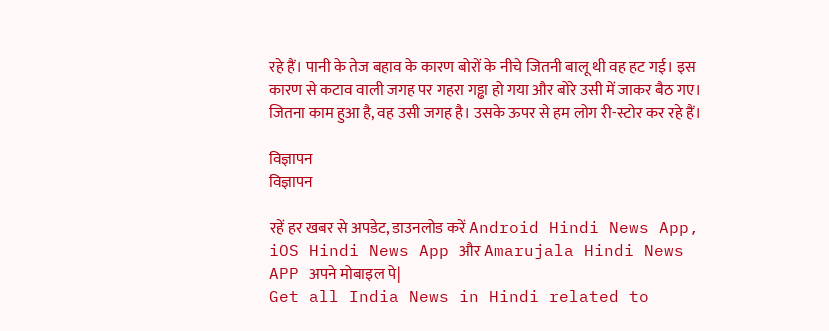रहे हैं। पानी के तेज बहाव के कारण बोरों के नीचे जितनी बालू थी वह हट गई। इस कारण से कटाव वाली जगह पर गहरा गड्ढा हो गया और बोरे उसी में जाकर बैठ गए। जितना काम हुआ है, वह उसी जगह है। उसके ऊपर से हम लोग री-स्टोर कर रहे हैं।

विज्ञापन
विज्ञापन

रहें हर खबर से अपडेट, डाउनलोड करें Android Hindi News App, iOS Hindi News App और Amarujala Hindi News APP अपने मोबाइल पे|
Get all India News in Hindi related to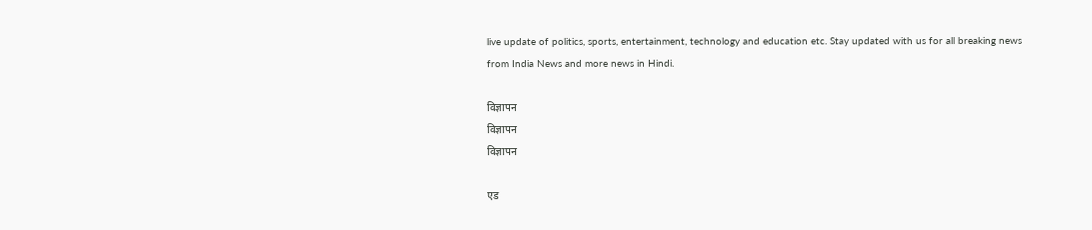live update of politics, sports, entertainment, technology and education etc. Stay updated with us for all breaking news from India News and more news in Hindi.

विज्ञापन
विज्ञापन
विज्ञापन

एड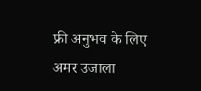फ्री अनुभव के लिए अमर उजाला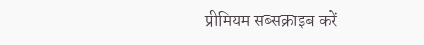प्रीमियम सब्सक्राइब करें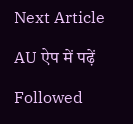Next Article

AU ऐप में पढ़ें

Followed